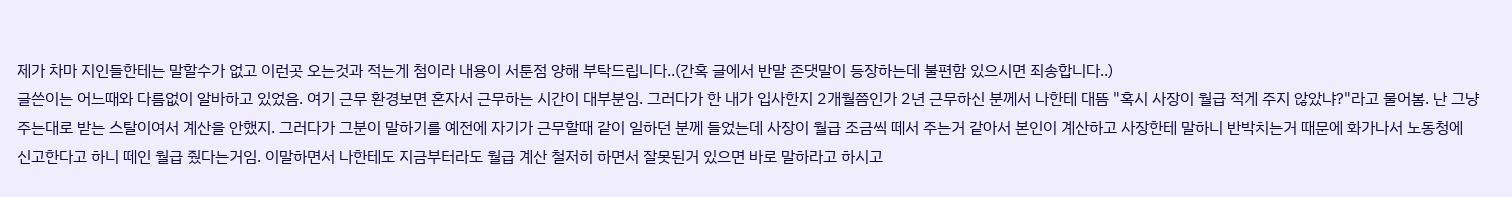제가 차마 지인들한테는 말할수가 없고 이런곳 오는것과 적는게 첨이라 내용이 서툰점 양해 부탁드립니다..(간혹 글에서 반말 존댓말이 등장하는데 불편함 있으시면 죄송합니다..)
글쓴이는 어느때와 다름없이 알바하고 있었음. 여기 근무 환경보면 혼자서 근무하는 시간이 대부분임. 그러다가 한 내가 입사한지 2개월쯤인가 2년 근무하신 분께서 나한테 대뜸 "혹시 사장이 월급 적게 주지 않았냐?"라고 물어봄. 난 그냥 주는대로 받는 스탈이여서 계산을 안했지. 그러다가 그분이 말하기를 예전에 자기가 근무할때 같이 일하던 분께 들었는데 사장이 월급 조금씩 떼서 주는거 같아서 본인이 계산하고 사장한테 말하니 반박치는거 때문에 화가나서 노동청에 신고한다고 하니 떼인 월급 줬다는거임. 이말하면서 나한테도 지금부터라도 월급 계산 철저히 하면서 잘못된거 있으면 바로 말하라고 하시고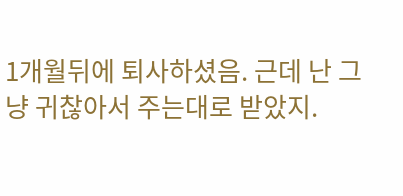1개월뒤에 퇴사하셨음. 근데 난 그냥 귀찮아서 주는대로 받았지.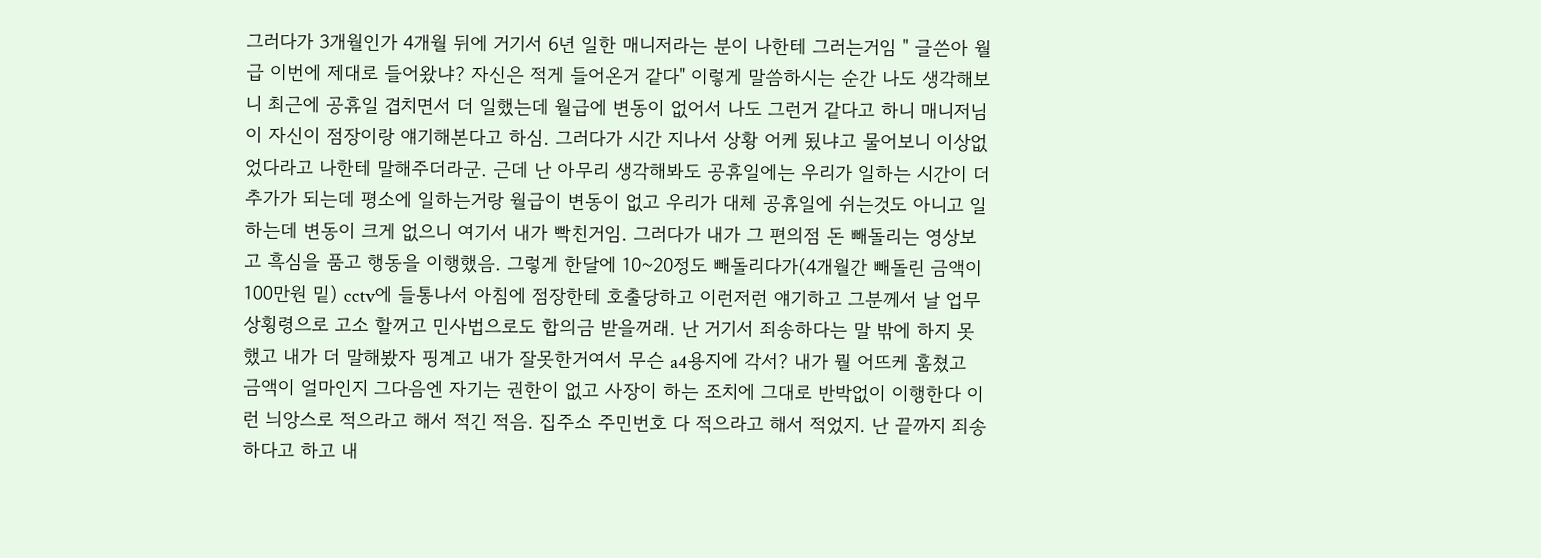그러다가 3개월인가 4개월 뒤에 거기서 6년 일한 매니저라는 분이 나한테 그러는거임 " 글쓴아 월급 이번에 제대로 들어왔냐? 자신은 적게 들어온거 같다" 이렇게 말씀하시는 순간 나도 생각해보니 최근에 공휴일 겹치면서 더 일했는데 월급에 변동이 없어서 나도 그런거 같다고 하니 매니저님이 자신이 점장이랑 얘기해본다고 하심. 그러다가 시간 지나서 상황 어케 됬냐고 물어보니 이상없었다라고 나한테 말해주더라군. 근데 난 아무리 생각해봐도 공휴일에는 우리가 일하는 시간이 더 추가가 되는데 평소에 일하는거랑 월급이 변동이 없고 우리가 대체 공휴일에 쉬는것도 아니고 일하는데 변동이 크게 없으니 여기서 내가 빡친거임. 그러다가 내가 그 편의점 돈 빼돌리는 영상보고 흑심을 품고 행동을 이행했음. 그렇게 한달에 10~20정도 빼돌리다가(4개월간 빼돌린 금액이 100만원 밑) cctv에 들통나서 아침에 점장한테 호출당하고 이런저런 얘기하고 그분께서 날 업무상횡령으로 고소 할꺼고 민사법으로도 합의금 받을꺼래. 난 거기서 죄송하다는 말 밖에 하지 못했고 내가 더 말해봤자 핑계고 내가 잘못한거여서 무슨 a4용지에 각서? 내가 뭘 어뜨케 훔쳤고 금액이 얼마인지 그다음엔 자기는 권한이 없고 사장이 하는 조치에 그대로 반박없이 이행한다 이런 늬앙스로 적으라고 해서 적긴 적음. 집주소 주민번호 다 적으라고 해서 적었지. 난 끝까지 죄송하다고 하고 내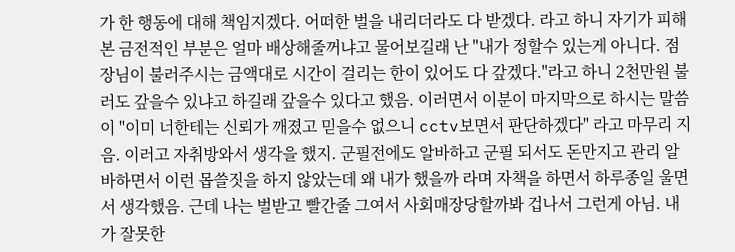가 한 행동에 대해 책임지겠다. 어떠한 벌을 내리더라도 다 받겠다. 라고 하니 자기가 피해본 금전적인 부분은 얼마 배상해줄꺼냐고 물어보길래 난 "내가 정할수 있는게 아니다. 점장님이 불러주시는 금액대로 시간이 걸리는 한이 있어도 다 갚겠다."라고 하니 2천만원 불러도 갚을수 있냐고 하길래 갚을수 있다고 했음. 이러면서 이분이 마지막으로 하시는 말씀이 "이미 너한테는 신뢰가 깨졌고 믿을수 없으니 cctv보면서 판단하겠다" 라고 마무리 지음. 이러고 자취방와서 생각을 했지. 군필전에도 알바하고 군필 되서도 돈만지고 관리 알바하면서 이런 몹쓸짓을 하지 않았는데 왜 내가 했을까 라며 자책을 하면서 하루종일 울면서 생각했음. 근데 나는 벌받고 빨간줄 그여서 사회매장당할까봐 겁나서 그런게 아님. 내가 잘못한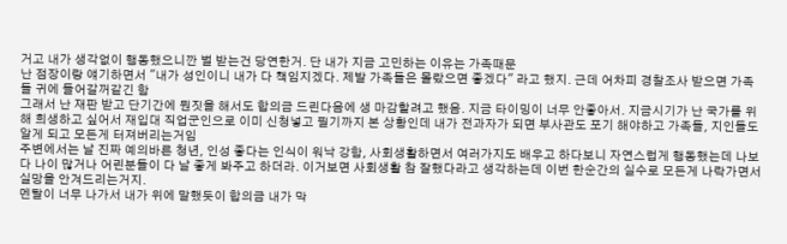거고 내가 생각없이 행동했으니깐 벌 받는건 당연한거. 단 내가 지금 고민하는 이유는 가족때문
난 점장이랑 얘기하면서 "내가 성인이니 내가 다 책임지겠다. 제발 가족들은 몰랐으면 좋겠다" 라고 했지. 근데 어차피 경찰조사 받으면 가족들 귀에 들어갈꺼같긴 함
그래서 난 재판 받고 단기간에 뭔짓을 해서도 합의금 드린다음에 생 마감할려고 했음. 지금 타이밍이 너무 안좋아서. 지금시기가 난 국가를 위해 희생하고 싶어서 재입대 직업군인으로 이미 신청넣고 필기까지 본 상황인데 내가 전과자가 되면 부사관도 포기 해야하고 가족들, 지인들도 알게 되고 모든게 터져버리는거임
주변에서는 날 진짜 예의바른 청년, 인성 좋다는 인식이 워낙 강함, 사회생활하면서 여러가지도 배우고 하다보니 자연스럽게 행동했는데 나보다 나이 많거나 어린분들이 다 날 좋게 봐주고 하더라. 이거보면 사회생활 참 잘했다라고 생각하는데 이번 한순간의 실수로 모든게 나락가면서 실망을 안겨드리는거지.
멘탈이 너무 나가서 내가 위에 말했듯이 합의금 내가 막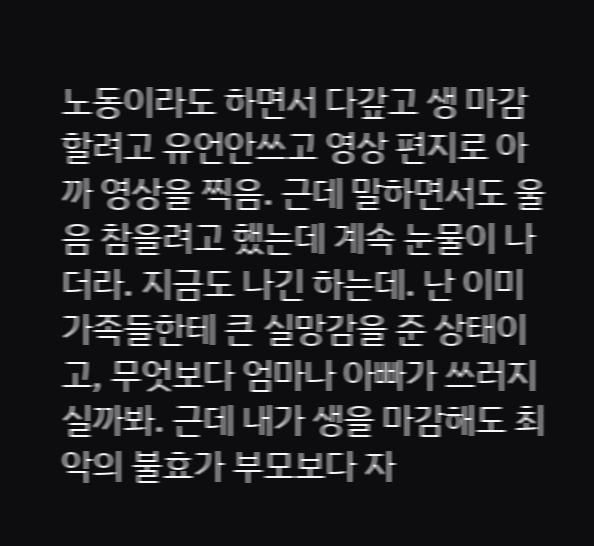노동이라도 하면서 다갚고 생 마감할려고 유언안쓰고 영상 편지로 아까 영상을 찍음. 근데 말하면서도 울음 참을려고 했는데 계속 눈물이 나더라. 지금도 나긴 하는데. 난 이미 가족들한테 큰 실망감을 준 상태이고, 무엇보다 엄마나 아빠가 쓰러지실까봐. 근데 내가 생을 마감해도 최악의 불효가 부모보다 자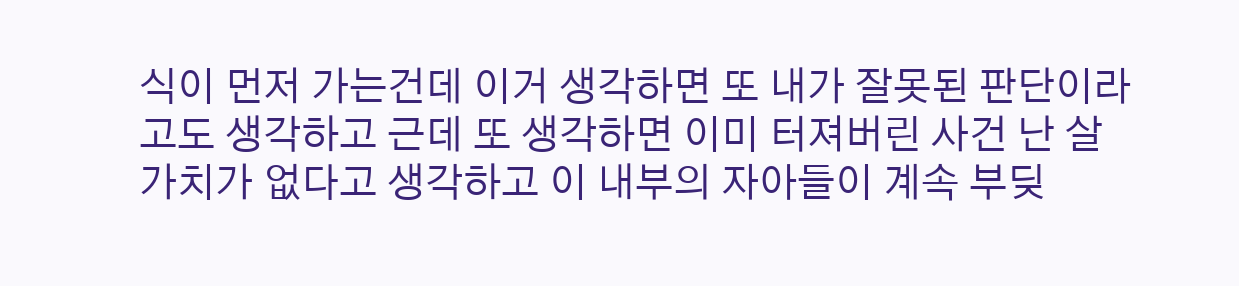식이 먼저 가는건데 이거 생각하면 또 내가 잘못된 판단이라고도 생각하고 근데 또 생각하면 이미 터져버린 사건 난 살 가치가 없다고 생각하고 이 내부의 자아들이 계속 부딪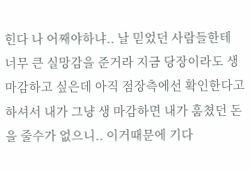힌다 나 어째야하냐.. 날 믿었던 사람들한테 너무 큰 실망감을 준거라 지금 당장이라도 생 마감하고 싶은데 아직 점장측에선 확인한다고 하셔서 내가 그냥 생 마감하면 내가 훔쳤던 돈을 줄수가 없으니.. 이거때문에 기다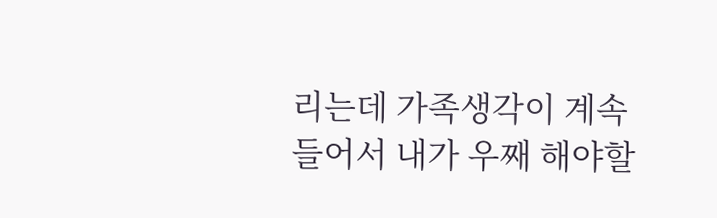리는데 가족생각이 계속 들어서 내가 우째 해야할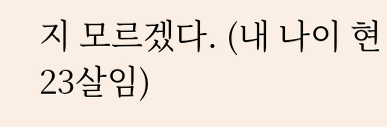지 모르겠다. (내 나이 현 23살임)